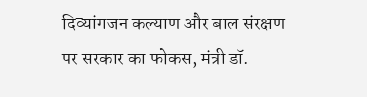दिव्यांगजन कल्याण और बाल संरक्षण पर सरकार का फोकस, मंत्री डॉ.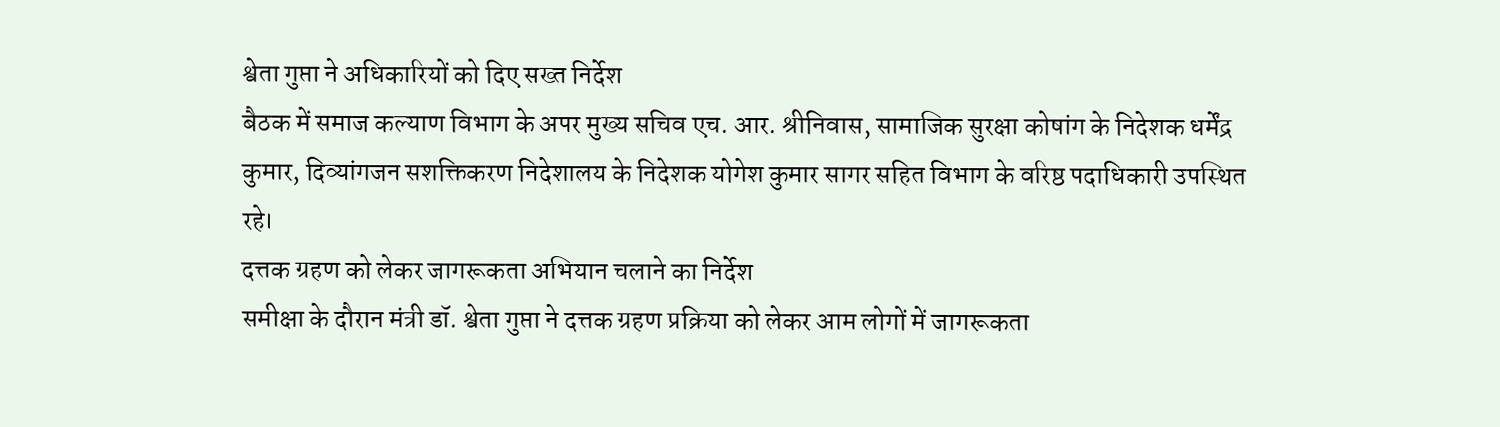श्वेता गुप्ता ने अधिकारियों को दिए सख्त निर्देश
बैठक में समाज कल्याण विभाग के अपर मुख्य सचिव एच. आर. श्रीनिवास, सामाजिक सुरक्षा कोषांग के निदेशक धर्मेंद्र कुमार, दिव्यांगजन सशक्तिकरण निदेशालय के निदेशक योगेश कुमार सागर सहित विभाग के वरिष्ठ पदाधिकारी उपस्थित रहे।
दत्तक ग्रहण को लेकर जागरूकता अभियान चलाने का निर्देश
समीक्षा के दौरान मंत्री डॉ. श्वेता गुप्ता ने दत्तक ग्रहण प्रक्रिया को लेकर आम लोगों में जागरूकता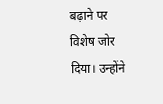बढ़ाने पर विशेष जोर दिया। उन्होंने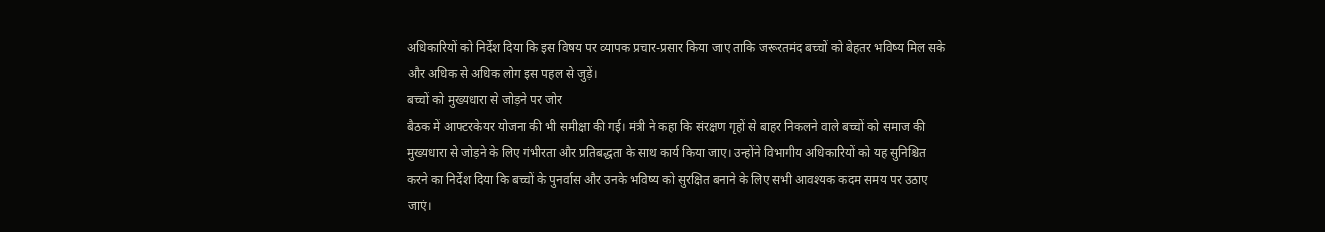अधिकारियों को निर्देश दिया कि इस विषय पर व्यापक प्रचार-प्रसार किया जाए ताकि जरूरतमंद बच्चों को बेहतर भविष्य मिल सके और अधिक से अधिक लोग इस पहल से जुड़ें।
बच्चों को मुख्यधारा से जोड़ने पर जोर
बैठक में आफ्टरकेयर योजना की भी समीक्षा की गई। मंत्री ने कहा कि संरक्षण गृहों से बाहर निकलने वाले बच्चों को समाज की मुख्यधारा से जोड़ने के लिए गंभीरता और प्रतिबद्धता के साथ कार्य किया जाए। उन्होंने विभागीय अधिकारियों को यह सुनिश्चित करने का निर्देश दिया कि बच्चों के पुनर्वास और उनके भविष्य को सुरक्षित बनाने के लिए सभी आवश्यक कदम समय पर उठाए जाएं।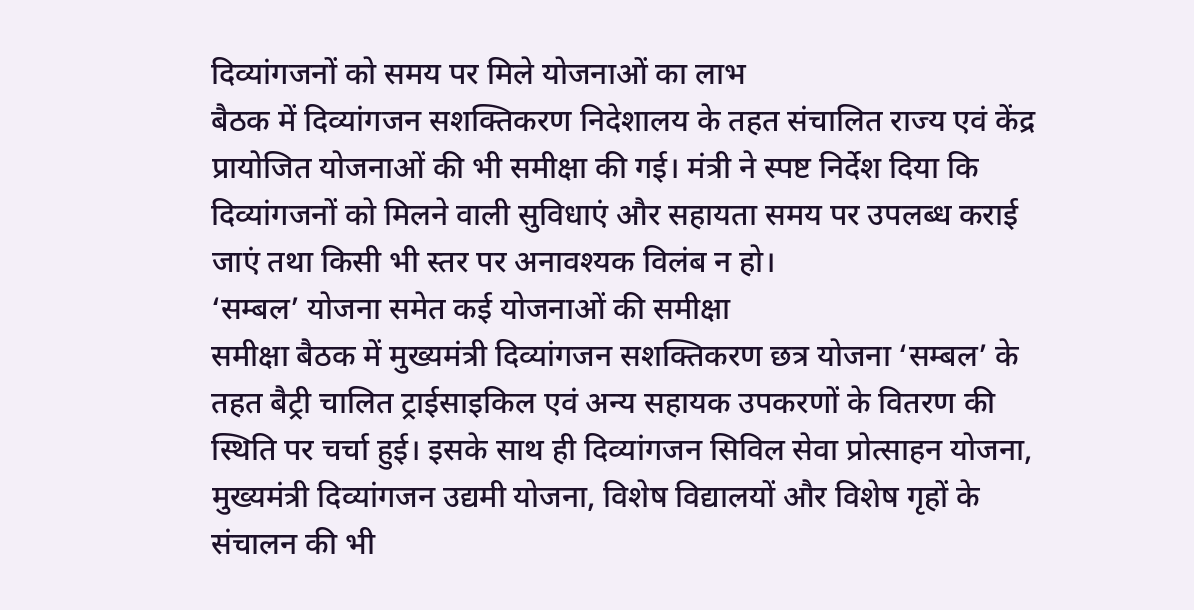दिव्यांगजनों को समय पर मिले योजनाओं का लाभ
बैठक में दिव्यांगजन सशक्तिकरण निदेशालय के तहत संचालित राज्य एवं केंद्र प्रायोजित योजनाओं की भी समीक्षा की गई। मंत्री ने स्पष्ट निर्देश दिया कि दिव्यांगजनों को मिलने वाली सुविधाएं और सहायता समय पर उपलब्ध कराई जाएं तथा किसी भी स्तर पर अनावश्यक विलंब न हो।
‘सम्बल’ योजना समेत कई योजनाओं की समीक्षा
समीक्षा बैठक में मुख्यमंत्री दिव्यांगजन सशक्तिकरण छत्र योजना ‘सम्बल’ के तहत बैट्री चालित ट्राईसाइकिल एवं अन्य सहायक उपकरणों के वितरण की स्थिति पर चर्चा हुई। इसके साथ ही दिव्यांगजन सिविल सेवा प्रोत्साहन योजना, मुख्यमंत्री दिव्यांगजन उद्यमी योजना, विशेष विद्यालयों और विशेष गृहों के संचालन की भी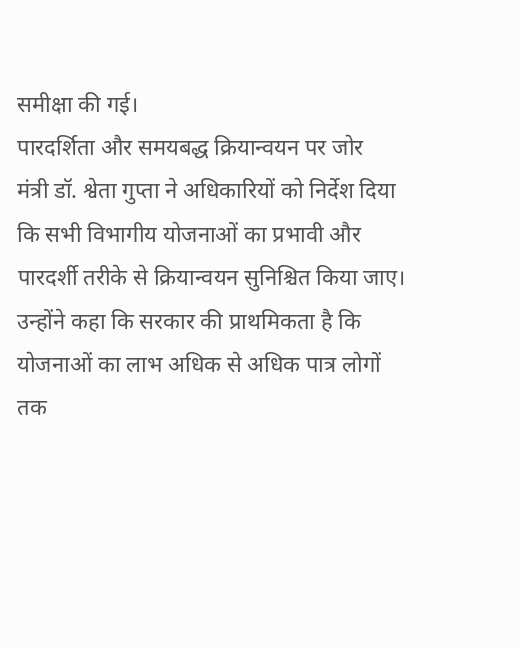समीक्षा की गई।
पारदर्शिता और समयबद्ध क्रियान्वयन पर जोर
मंत्री डॉ. श्वेता गुप्ता ने अधिकारियों को निर्देश दिया कि सभी विभागीय योजनाओं का प्रभावी और पारदर्शी तरीके से क्रियान्वयन सुनिश्चित किया जाए। उन्होंने कहा कि सरकार की प्राथमिकता है कि योजनाओं का लाभ अधिक से अधिक पात्र लोगों तक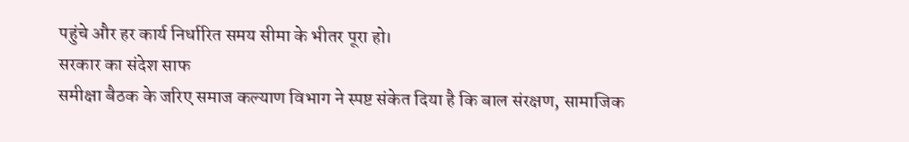पहुंचे और हर कार्य निर्धारित समय सीमा के भीतर पूरा हो।
सरकार का संदेश साफ
समीक्षा बैठक के जरिए समाज कल्याण विभाग ने स्पष्ट संकेत दिया है कि बाल संरक्षण, सामाजिक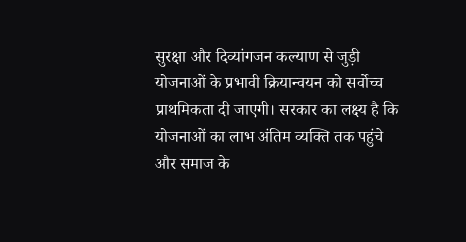सुरक्षा और दिव्यांगजन कल्याण से जुड़ी योजनाओं के प्रभावी क्रियान्वयन को सर्वोच्च प्राथमिकता दी जाएगी। सरकार का लक्ष्य है कि योजनाओं का लाभ अंतिम व्यक्ति तक पहुंचे और समाज के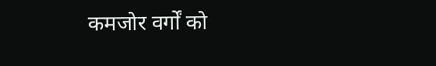कमजोर वर्गों को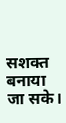सशक्त बनाया जा सके।